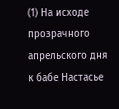(1) На исходе прозрачного апрельского дня к бабе Настасье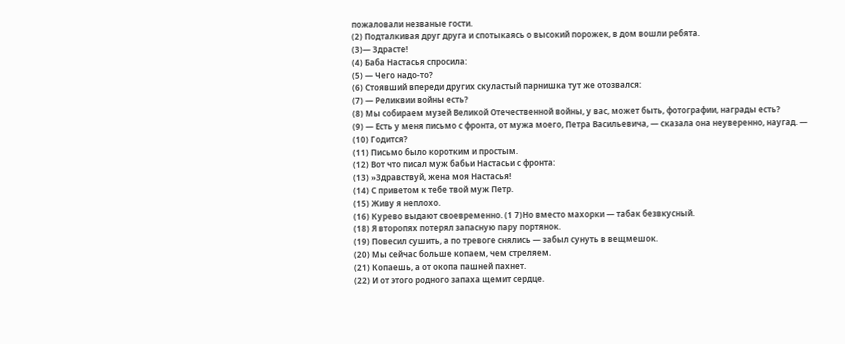пожаловали незваные гости.
(2) Подталкивая друг друга и спотыкаясь о высокий порожек, в дом вошли ребята.
(З)— Здрасте!
(4) Баба Настасья спросила:
(5) — Чего надо-то?
(6) Стоявший впереди других скуластый парнишка тут же отозвался:
(7) — Реликвии войны есть?
(8) Мы собираем музей Великой Отечественной войны, у вас, может быть, фотографии, награды есть?
(9) — Есть у меня письмо с фронта, от мужа моего, Петра Васильевича, — сказала она неуверенно, наугад. —
(10) Годится?
(11) Письмо было коротким и простым.
(12) Вот что писал муж бабьи Настасьи с фронта:
(13) »Здравствуй, жена моя Настасья!
(14) С приветом к тебе твой муж Петр.
(15) Живу я неплохо.
(16) Курево выдают своевременно. (1 7)Но вместо махорки — табак безвкусный.
(18) Я второпях потерял запасную пару портянок.
(19) Повесил сушить, а по тревоге снялись — забыл сунуть в вещмешок.
(20) Мы сейчас больше копаем, чем стреляем.
(21) Копаешь, а от окопа пашней пахнет.
(22) И от этого родного запаха щемит сердце.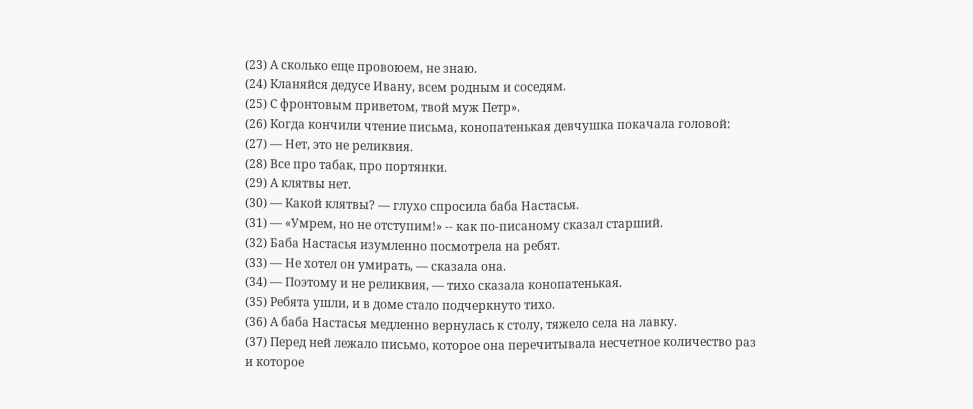(23) А сколько еще провоюем, не знаю.
(24) Кланяйся дедусе Ивану, всем родным и соседям.
(25) С фронтовым приветом, твой муж Петр».
(26) Когда кончили чтение письма, конопатенькая девчушка покачала головой:
(27) — Нет, это не реликвия.
(28) Все про табак, про портянки.
(29) А клятвы нет.
(30) — Какой клятвы? — глухо спросила баба Настасья.
(31) — «Умрем, но не отступим!» -- как по-писаному сказал старший.
(32) Баба Настасья изумленно посмотрела на ребят.
(33) — Не хотел он умирать, — сказала она.
(34) — Поэтому и не реликвия, — тихо сказала конопатенькая.
(35) Ребята ушли, и в доме стало подчеркнуто тихо.
(36) А баба Настасья медленно вернулась к столу, тяжело села на лавку.
(37) Перед ней лежало письмо, которое она перечитывала несчетное количество раз и которое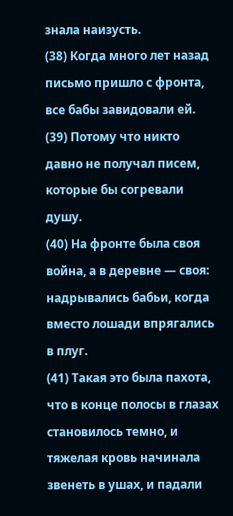знала наизусть.
(38) Когда много лет назад письмо пришло с фронта, все бабы завидовали ей.
(39) Потому что никто давно не получал писем, которые бы согревали душу.
(40) На фронте была своя война, а в деревне — своя: надрывались бабьи, когда вместо лошади впрягались в плуг.
(41) Такая это была пахота, что в конце полосы в глазах становилось темно, и тяжелая кровь начинала звенеть в ушах, и падали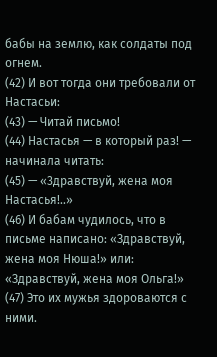бабы на землю, как солдаты под огнем.
(42) И вот тогда они требовали от Настасьи:
(43) — Читай письмо!
(44) Настасья — в который раз! — начинала читать:
(45) — «3дравствуй, жена моя Настасья!..»
(46) И бабам чудилось, что в письме написано: «Здравствуй, жена моя Нюша!» или: «Здравствуй, жена моя Ольга!»
(47) Это их мужья здороваются с ними.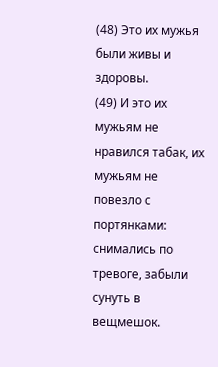(48) Это их мужья были живы и здоровы.
(49) И это их мужьям не нравился табак, их мужьям не повезло с портянками: снимались по тревоге, забыли сунуть в вещмешок.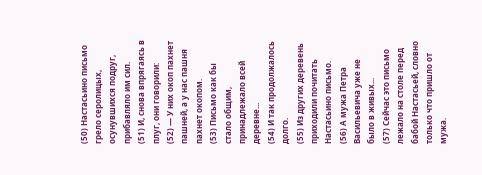(50) Настасьино письмо грело серолицых, осунувшихся подруг, прибавляло им сил.
(51) И, снова впрягаясь в плуг, они говорили:
(52) — У них окоп пахнет пашней, а у нас пашня пахнет окопом.
(53) Письмо как бы стало общим, принадлежало всей деревне...
(54) И так продолжалось долго.
(55) Из других деревень приходили почитать Настасьино письмо.
(56) А мужа Петра Васильевича уже не было в живых...
(57) Сейчас это письмо лежало на столе перед бабой Настасьей, словно только что пришло от мужа.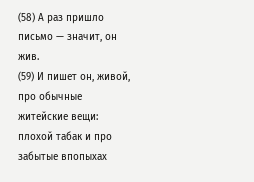(58) А раз пришло письмо — значит, он жив.
(59) И пишет он, живой, про обычные житейские вещи: плохой табак и про забытые впопыхах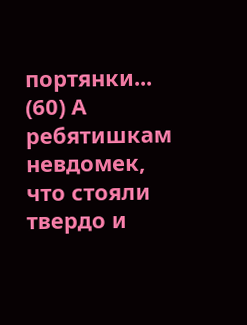портянки...
(60) А ребятишкам невдомек, что стояли твердо и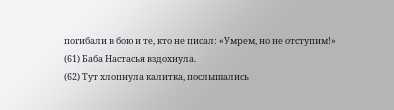погибали в бою и те, кто не писал: «Умрем, но не отступим!»
(61) Баба Настасья вздохнула.
(62) Тут хлопнула калитка, послышались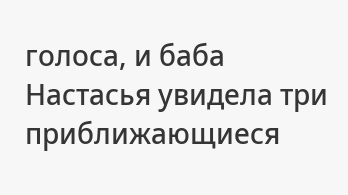голоса, и баба Настасья увидела три приближающиеся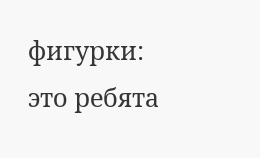фигурки: это ребята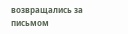возвращались за письмом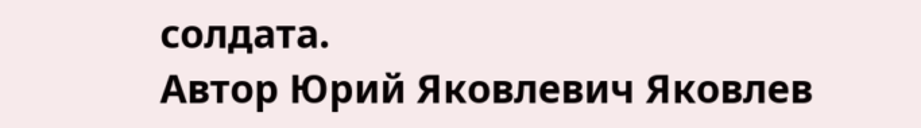солдата.
Автор Юрий Яковлевич Яковлев